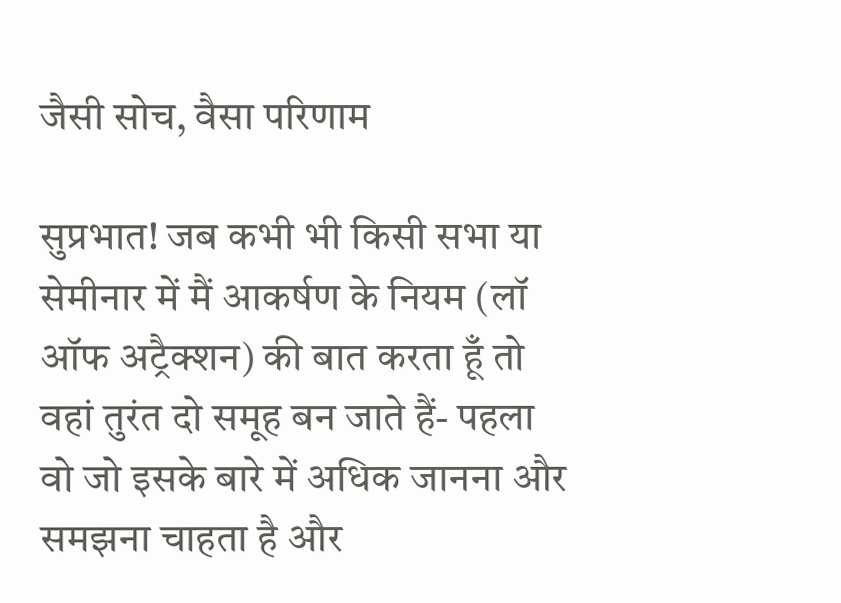जैसी सोच, वैसा परिणाम

सुप्रभात! जब कभी भी किसी सभा या सेमीनार में मैं आकर्षण के नियम (लॉ ऑफ अट्रैक्शन) की बात करता हूँ तो वहां तुरंत दो समूह बन जाते हैं- पहला वो जो इसके बारे में अधिक जानना और समझना चाहता है और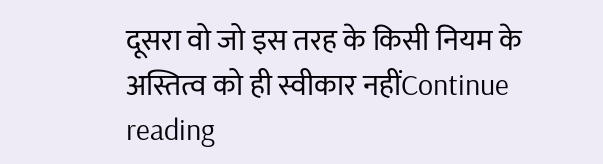दूसरा वो जो इस तरह के किसी नियम के अस्तित्व को ही स्वीकार नहींContinue reading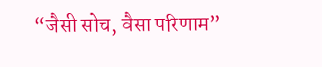“जैसी सोच, वैसा परिणाम”